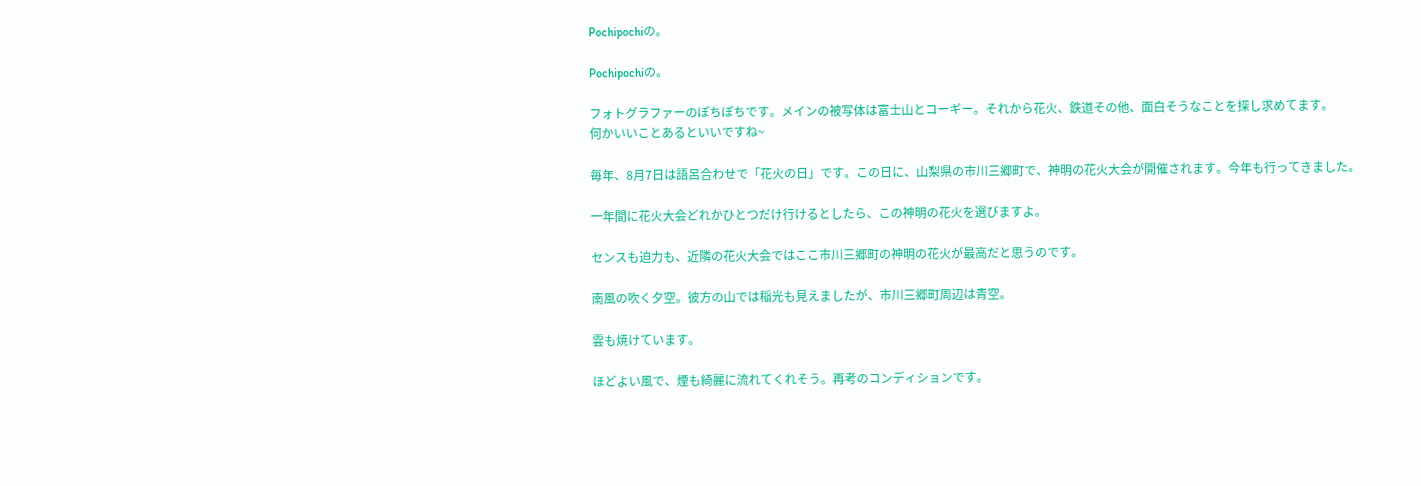Pochipochiの。

Pochipochiの。

フォトグラファーのぽちぽちです。メインの被写体は富士山とコーギー。それから花火、鉄道その他、面白そうなことを探し求めてます。
何かいいことあるといいですね~

毎年、8月7日は語呂合わせで「花火の日」です。この日に、山梨県の市川三郷町で、神明の花火大会が開催されます。今年も行ってきました。

一年間に花火大会どれかひとつだけ行けるとしたら、この神明の花火を選びますよ。

センスも迫力も、近隣の花火大会ではここ市川三郷町の神明の花火が最高だと思うのです。

南風の吹く夕空。彼方の山では稲光も見えましたが、市川三郷町周辺は青空。

雲も焼けています。

ほどよい風で、煙も綺麗に流れてくれそう。再考のコンディションです。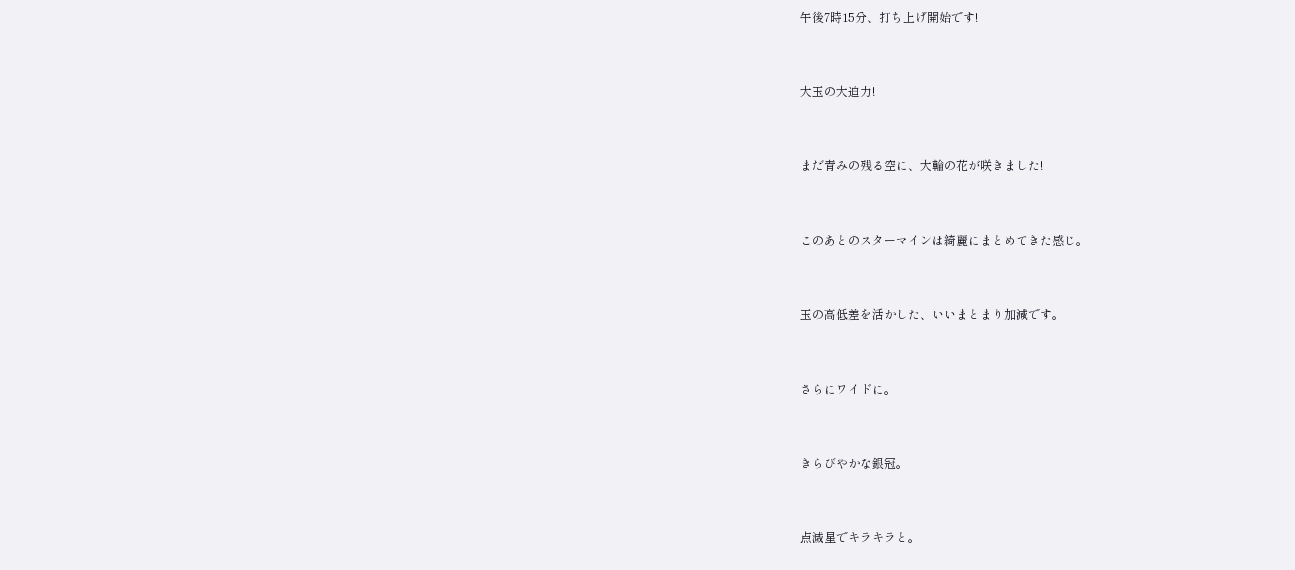午後7時15分、打ち上げ開始です!



大玉の大迫力!



まだ青みの残る空に、大輪の花が咲きました!



このあとのスターマインは綺麗にまとめてきた感じ。



玉の高低差を活かした、いいまとまり加減です。



さらにワイドに。



きらびやかな銀冠。



点滅星でキラキラと。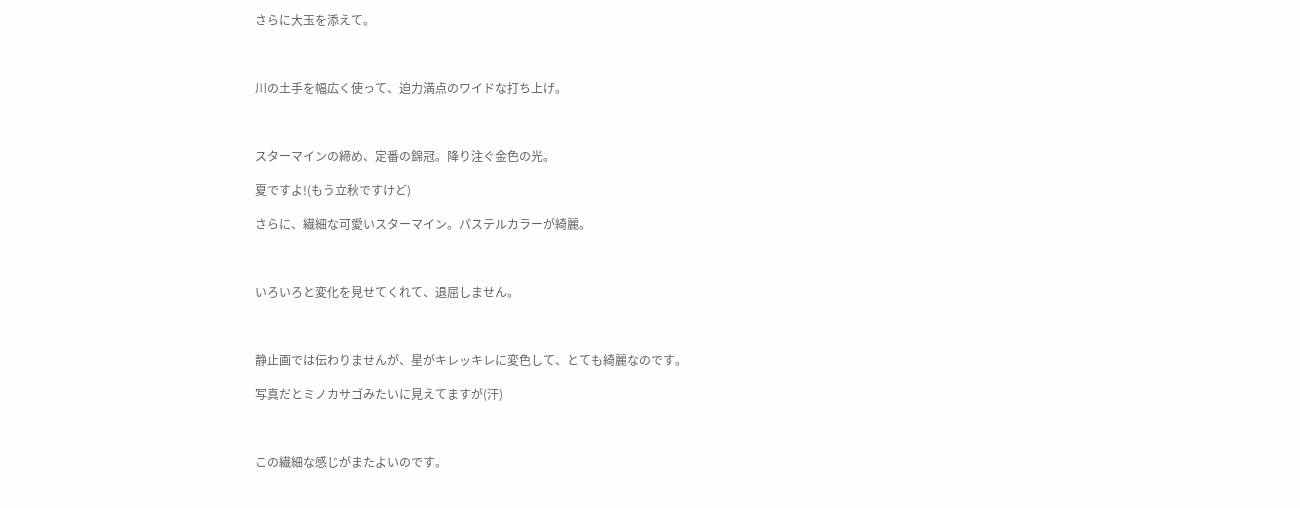さらに大玉を添えて。



川の土手を幅広く使って、迫力満点のワイドな打ち上げ。



スターマインの締め、定番の錦冠。降り注ぐ金色の光。

夏ですよ!(もう立秋ですけど)

さらに、繊細な可愛いスターマイン。パステルカラーが綺麗。



いろいろと変化を見せてくれて、退屈しません。



静止画では伝わりませんが、星がキレッキレに変色して、とても綺麗なのです。

写真だとミノカサゴみたいに見えてますが(汗)



この繊細な感じがまたよいのです。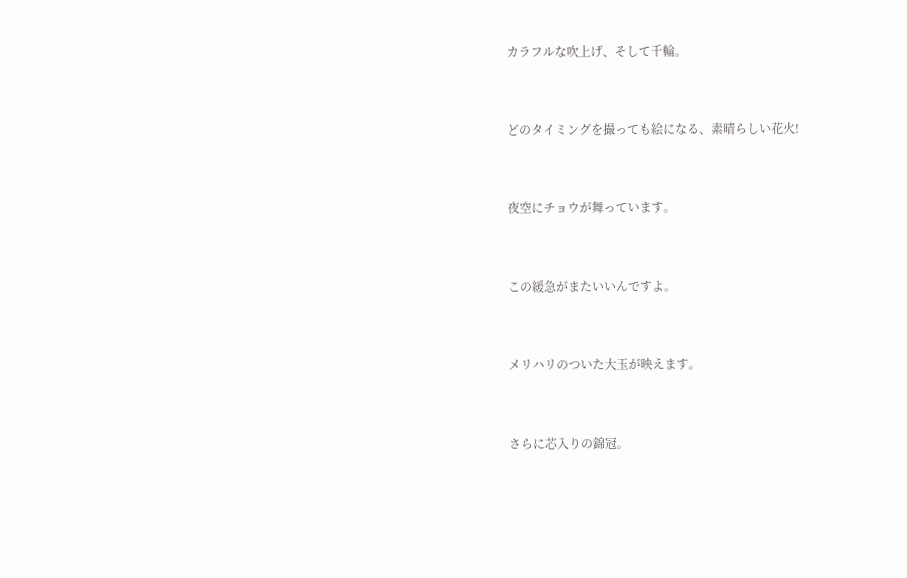カラフルな吹上げ、そして千輪。



どのタイミングを撮っても絵になる、素晴らしい花火!



夜空にチョウが舞っています。



この緩急がまたいいんですよ。



メリハリのついた大玉が映えます。



さらに芯入りの錦冠。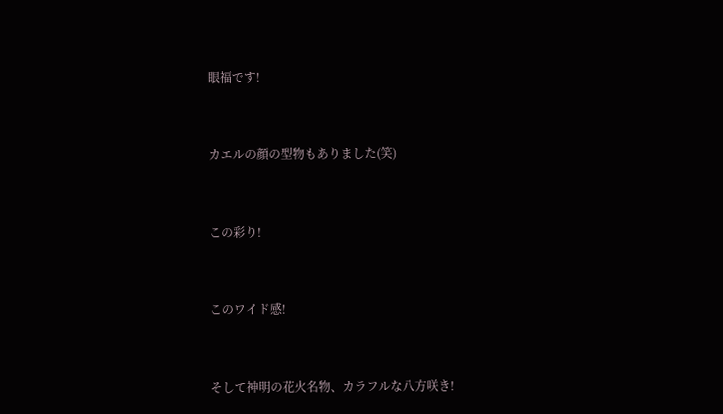眼福です!



カエルの顔の型物もありました(笑)



この彩り!



このワイド感!



そして神明の花火名物、カラフルな八方咲き!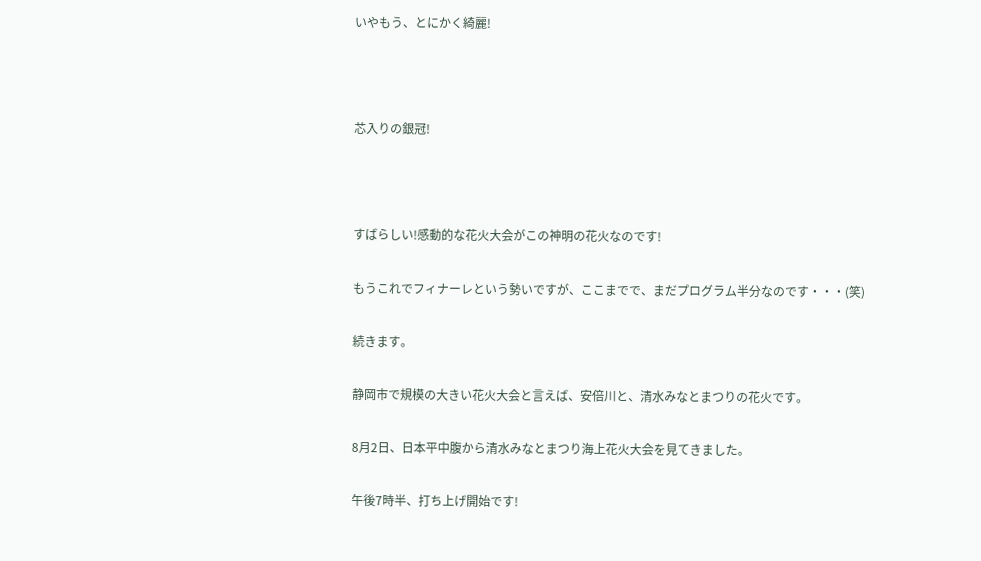いやもう、とにかく綺麗!



芯入りの銀冠!



すばらしい!感動的な花火大会がこの神明の花火なのです!

もうこれでフィナーレという勢いですが、ここまでで、まだプログラム半分なのです・・・(笑)

続きます。

静岡市で規模の大きい花火大会と言えば、安倍川と、清水みなとまつりの花火です。

8月2日、日本平中腹から清水みなとまつり海上花火大会を見てきました。

午後7時半、打ち上げ開始です!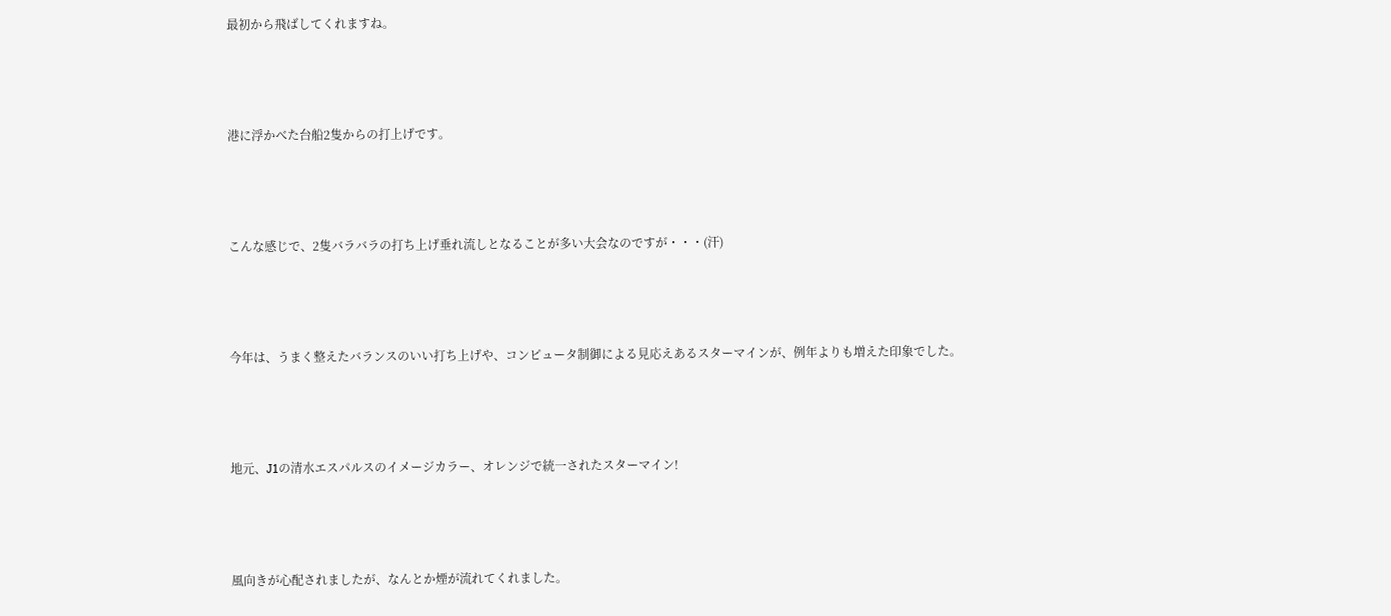最初から飛ばしてくれますね。



港に浮かべた台船2隻からの打上げです。



こんな感じで、2隻バラバラの打ち上げ垂れ流しとなることが多い大会なのですが・・・(汗)



今年は、うまく整えたバランスのいい打ち上げや、コンピュータ制御による見応えあるスターマインが、例年よりも増えた印象でした。



地元、J1の清水エスパルスのイメージカラー、オレンジで統一されたスターマイン!



風向きが心配されましたが、なんとか煙が流れてくれました。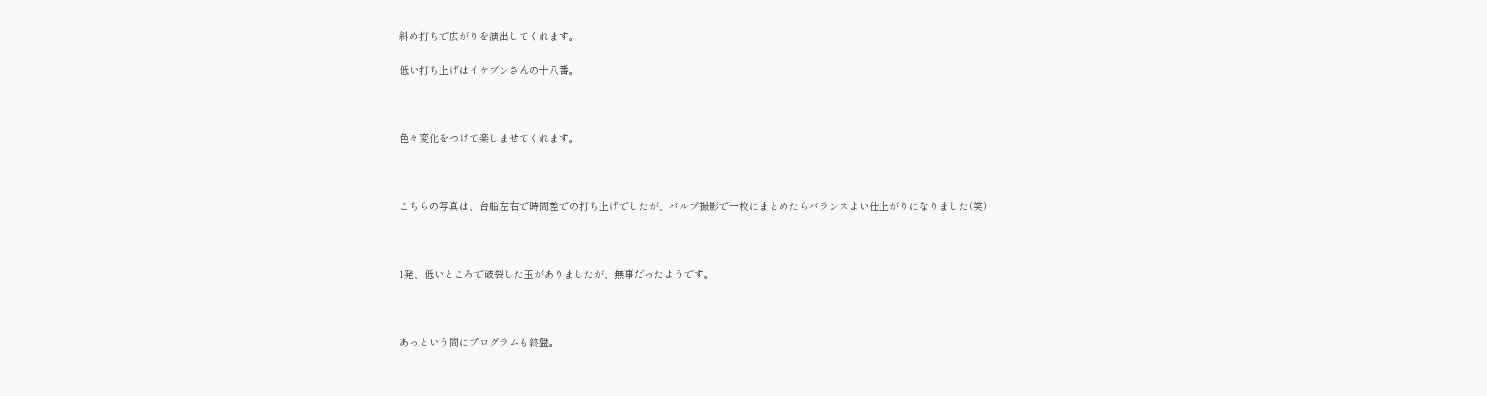斜め打ちで広がりを演出してくれます。

低い打ち上げはイケブンさんの十八番。



色々変化をつけて楽しませてくれます。



こちらの写真は、台船左右で時間差での打ち上げでしたが、バルブ撮影で一枚にまとめたらバランスよい仕上がりになりました(笑)



1発、低いところで破裂した玉がありましたが、無事だったようです。



あっという間にプログラムも終盤。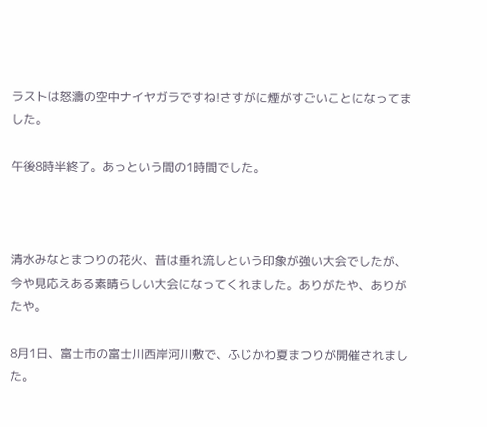ラストは怒濤の空中ナイヤガラですね!さすがに煙がすごいことになってました。

午後8時半終了。あっという間の1時間でした。



清水みなとまつりの花火、昔は垂れ流しという印象が強い大会でしたが、今や見応えある素晴らしい大会になってくれました。ありがたや、ありがたや。

8月1日、富士市の富士川西岸河川敷で、ふじかわ夏まつりが開催されました。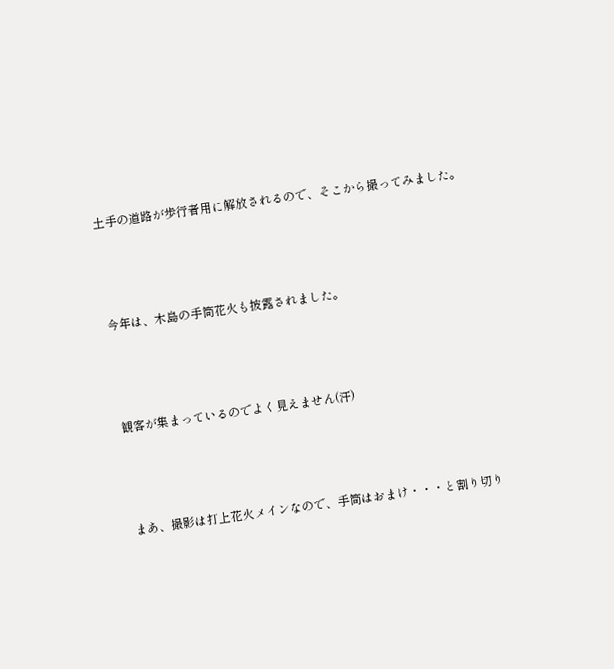土手の道路が歩行者用に解放されるので、そこから撮ってみました。



今年は、木島の手筒花火も披露されました。



観客が集まっているのでよく見えません(汗)



まあ、撮影は打上花火メインなので、手筒はおまけ・・・と割り切り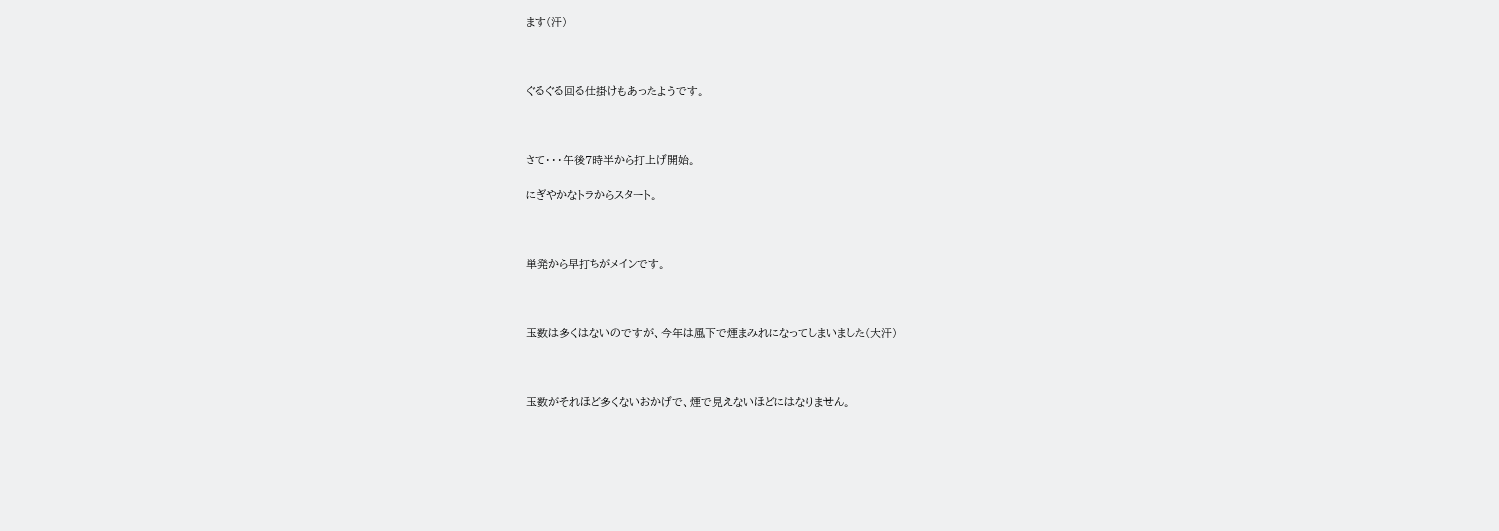ます(汗)



ぐるぐる回る仕掛けもあったようです。



さて・・・午後7時半から打上げ開始。

にぎやかなトラからスタート。



単発から早打ちがメインです。



玉数は多くはないのですが、今年は風下で煙まみれになってしまいました(大汗)



玉数がそれほど多くないおかげで、煙で見えないほどにはなりません。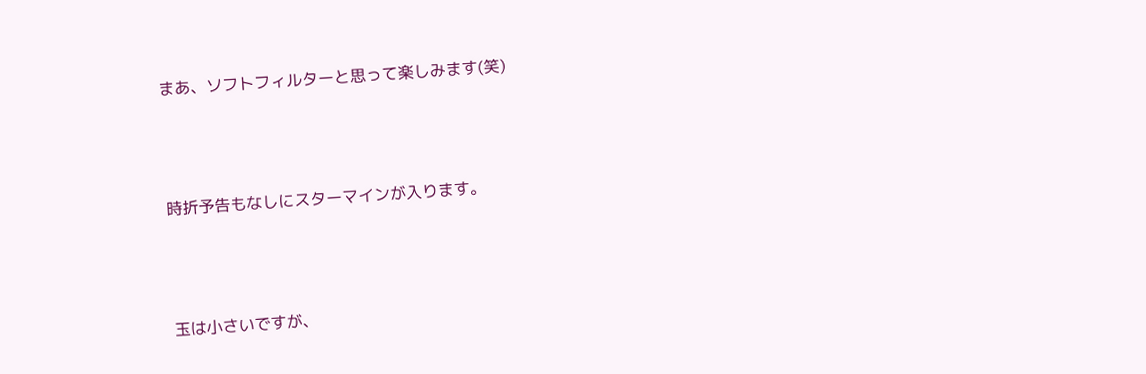まあ、ソフトフィルターと思って楽しみます(笑)



時折予告もなしにスターマインが入ります。



玉は小さいですが、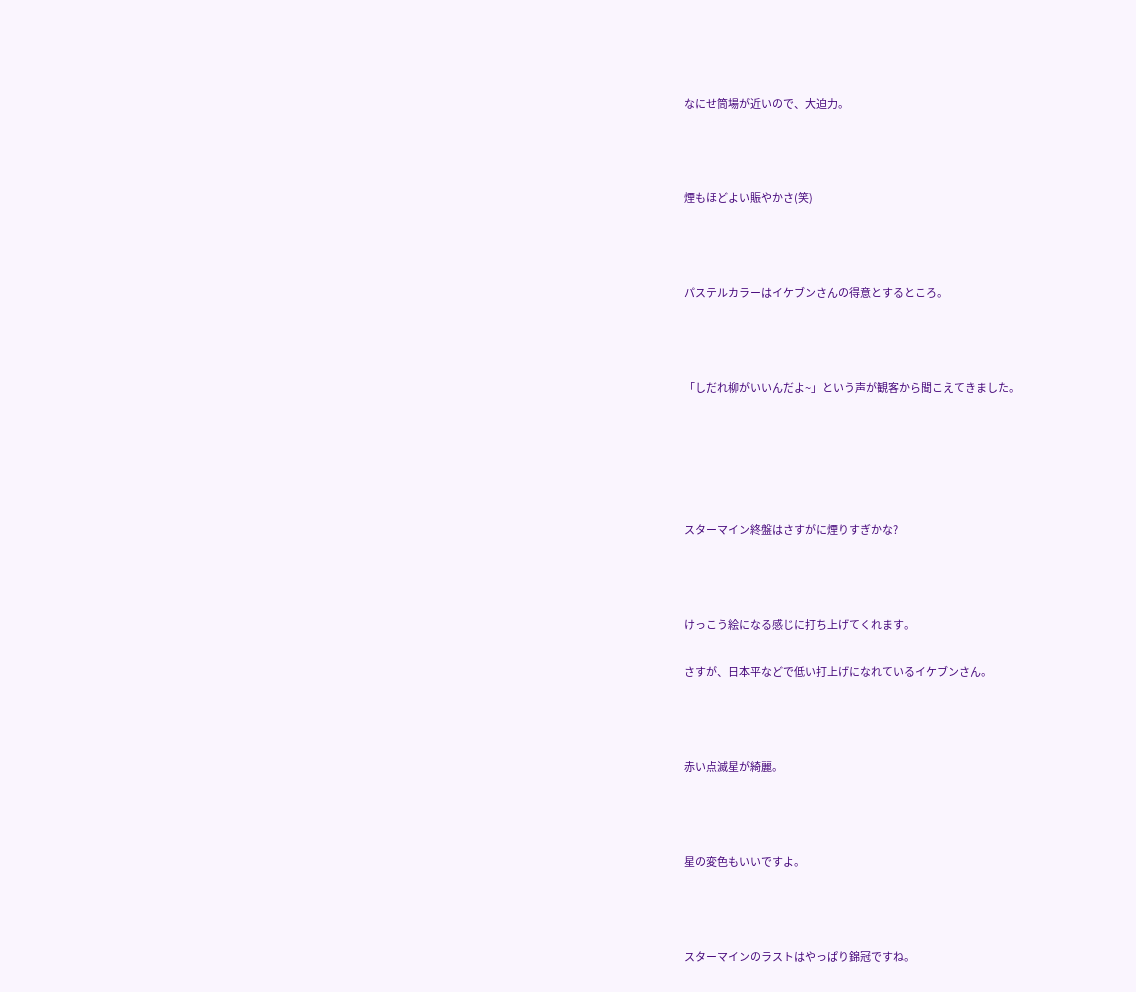なにせ筒場が近いので、大迫力。



煙もほどよい賑やかさ(笑)



パステルカラーはイケブンさんの得意とするところ。



「しだれ柳がいいんだよ~」という声が観客から聞こえてきました。





スターマイン終盤はさすがに煙りすぎかな?



けっこう絵になる感じに打ち上げてくれます。

さすが、日本平などで低い打上げになれているイケブンさん。



赤い点滅星が綺麗。



星の変色もいいですよ。



スターマインのラストはやっぱり錦冠ですね。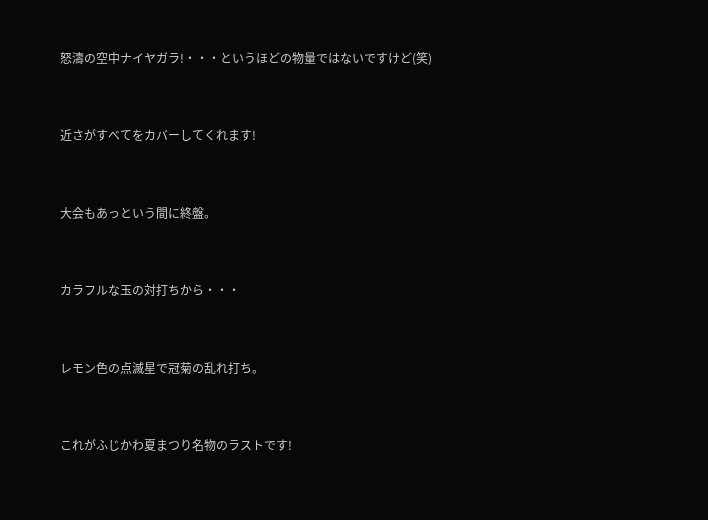怒濤の空中ナイヤガラ!・・・というほどの物量ではないですけど(笑)



近さがすべてをカバーしてくれます!



大会もあっという間に終盤。



カラフルな玉の対打ちから・・・



レモン色の点滅星で冠菊の乱れ打ち。



これがふじかわ夏まつり名物のラストです!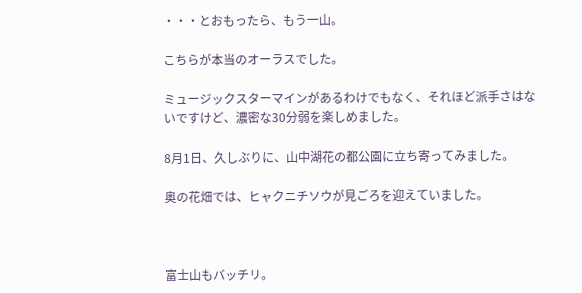・・・とおもったら、もう一山。

こちらが本当のオーラスでした。

ミュージックスターマインがあるわけでもなく、それほど派手さはないですけど、濃密な30分弱を楽しめました。

8月1日、久しぶりに、山中湖花の都公園に立ち寄ってみました。

奥の花畑では、ヒャクニチソウが見ごろを迎えていました。



富士山もバッチリ。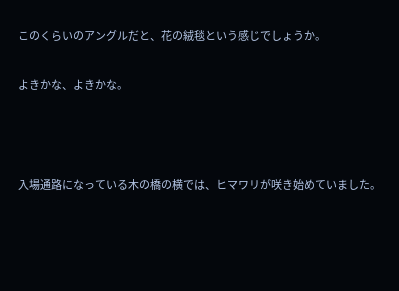このくらいのアングルだと、花の絨毯という感じでしょうか。

よきかな、よきかな。



入場通路になっている木の橋の横では、ヒマワリが咲き始めていました。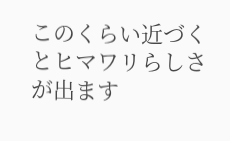このくらい近づくとヒマワリらしさが出ます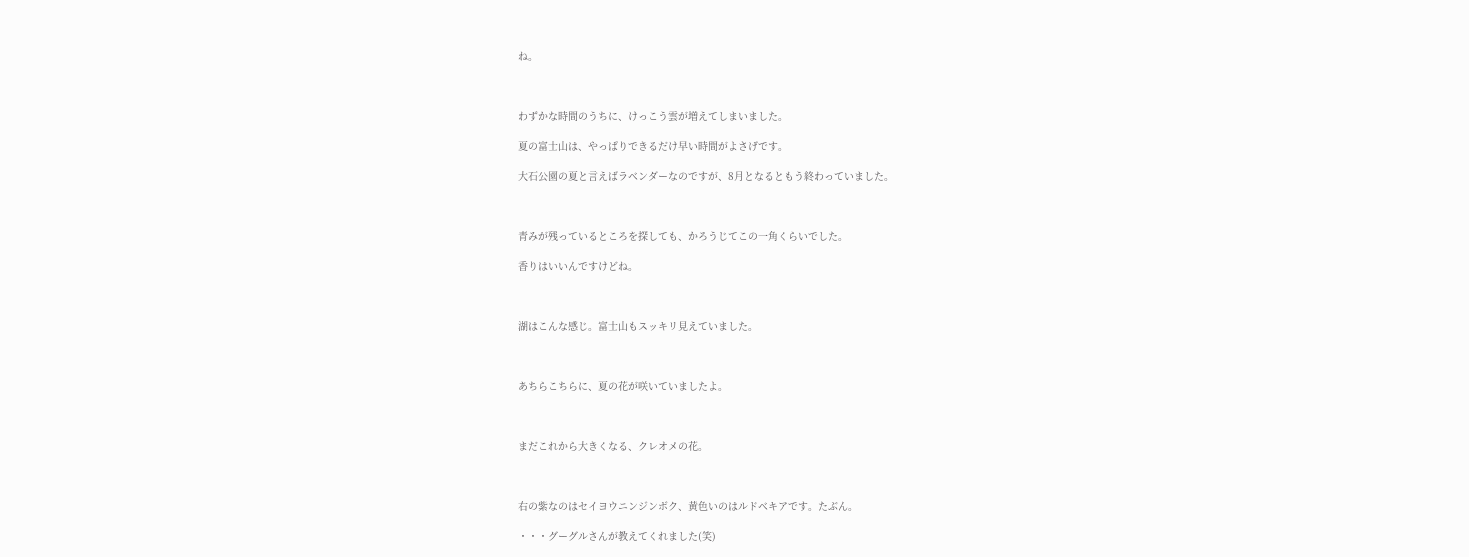ね。



わずかな時間のうちに、けっこう雲が増えてしまいました。

夏の富士山は、やっぱりできるだけ早い時間がよさげです。

大石公園の夏と言えばラベンダーなのですが、8月となるともう終わっていました。



青みが残っているところを探しても、かろうじてこの一角くらいでした。

香りはいいんですけどね。



湖はこんな感じ。富士山もスッキリ見えていました。



あちらこちらに、夏の花が咲いていましたよ。



まだこれから大きくなる、クレオメの花。



右の紫なのはセイヨウニンジンボク、黄色いのはルドベキアです。たぶん。

・・・グーグルさんが教えてくれました(笑)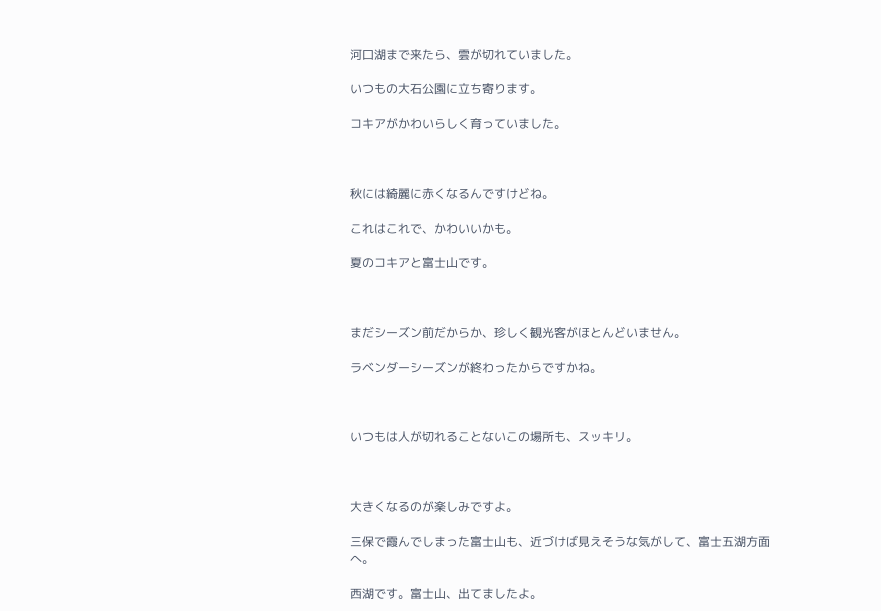河口湖まで来たら、雲が切れていました。

いつもの大石公園に立ち寄ります。

コキアがかわいらしく育っていました。



秋には綺麗に赤くなるんですけどね。

これはこれで、かわいいかも。

夏のコキアと富士山です。



まだシーズン前だからか、珍しく観光客がほとんどいません。

ラベンダーシーズンが終わったからですかね。



いつもは人が切れることないこの場所も、スッキリ。



大きくなるのが楽しみですよ。

三保で霞んでしまった富士山も、近づけば見えそうな気がして、富士五湖方面へ。

西湖です。富士山、出てましたよ。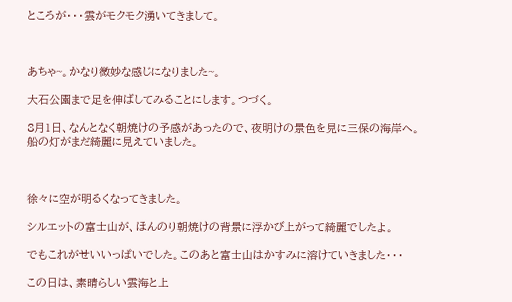ところが・・・雲がモクモク湧いてきまして。



あちゃ~。かなり微妙な感じになりました~。

大石公園まで足を伸ばしてみることにします。つづく。

8月1日、なんとなく朝焼けの予感があったので、夜明けの景色を見に三保の海岸へ。船の灯がまだ綺麗に見えていました。



徐々に空が明るくなってきました。

シルエットの富士山が、ほんのり朝焼けの背景に浮かび上がって綺麗でしたよ。

でもこれがせいいっぱいでした。このあと富士山はかすみに溶けていきました・・・

この日は、素晴らしい雲海と上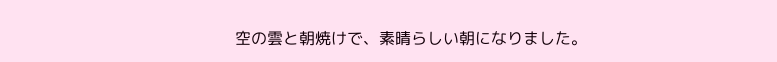空の雲と朝焼けで、素晴らしい朝になりました。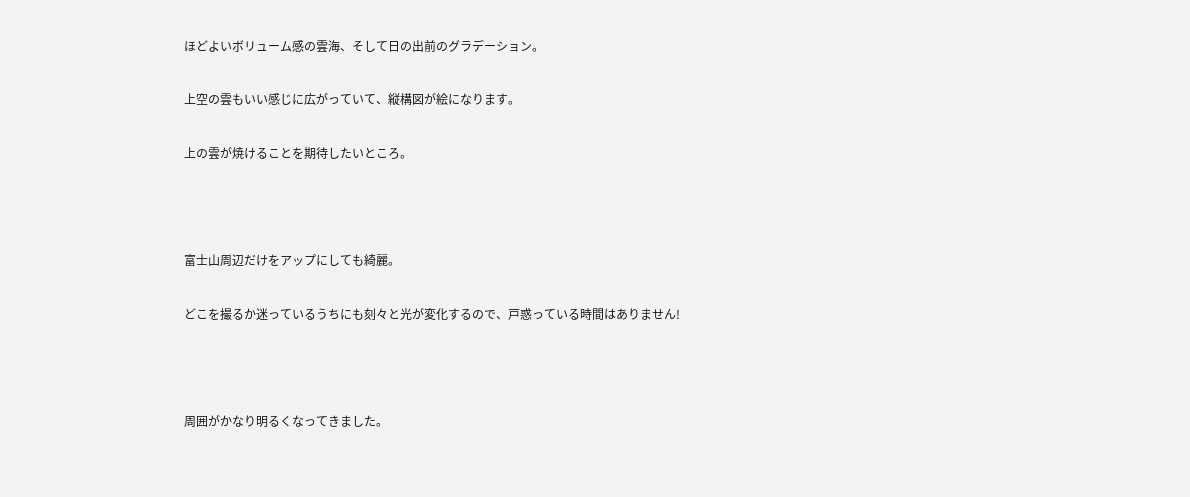ほどよいボリューム感の雲海、そして日の出前のグラデーション。

上空の雲もいい感じに広がっていて、縦構図が絵になります。

上の雲が焼けることを期待したいところ。



富士山周辺だけをアップにしても綺麗。

どこを撮るか迷っているうちにも刻々と光が変化するので、戸惑っている時間はありません!



周囲がかなり明るくなってきました。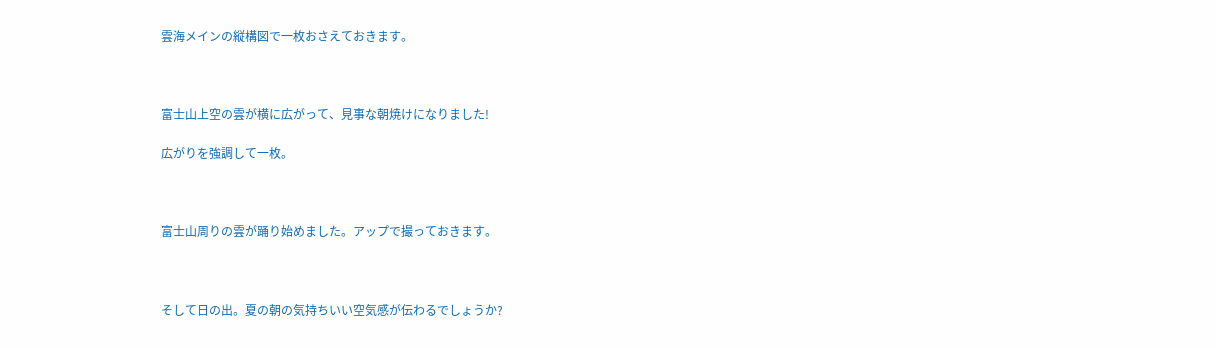雲海メインの縦構図で一枚おさえておきます。



富士山上空の雲が横に広がって、見事な朝焼けになりました!

広がりを強調して一枚。



富士山周りの雲が踊り始めました。アップで撮っておきます。



そして日の出。夏の朝の気持ちいい空気感が伝わるでしょうか?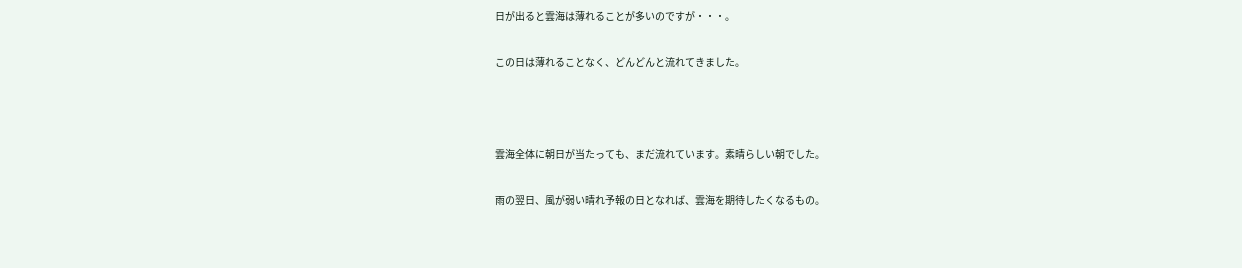日が出ると雲海は薄れることが多いのですが・・・。

この日は薄れることなく、どんどんと流れてきました。



雲海全体に朝日が当たっても、まだ流れています。素晴らしい朝でした。

雨の翌日、風が弱い晴れ予報の日となれば、雲海を期待したくなるもの。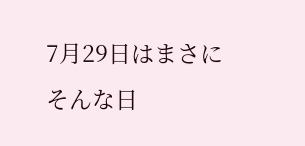7月29日はまさにそんな日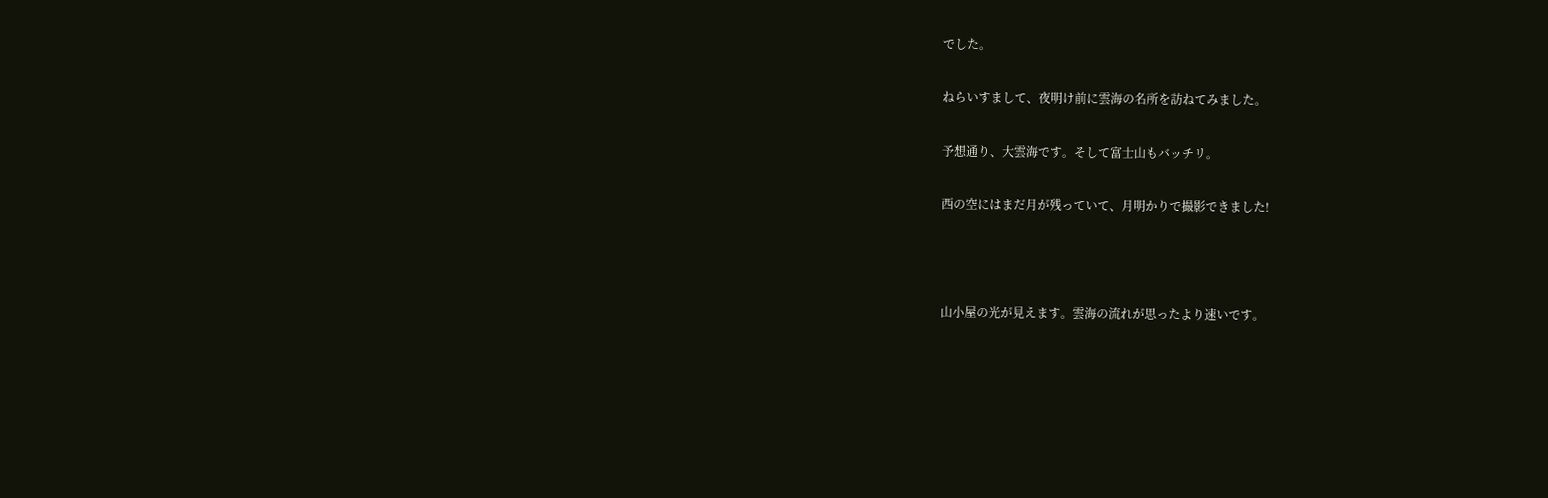でした。

ねらいすまして、夜明け前に雲海の名所を訪ねてみました。

予想通り、大雲海です。そして富士山もバッチリ。

西の空にはまだ月が残っていて、月明かりで撮影できました!



山小屋の光が見えます。雲海の流れが思ったより速いです。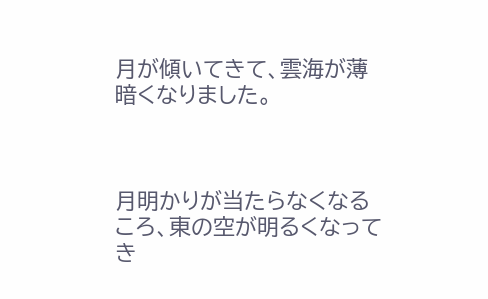月が傾いてきて、雲海が薄暗くなりました。



月明かりが当たらなくなるころ、東の空が明るくなってき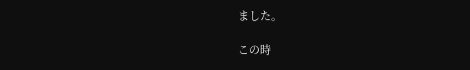ました。

この時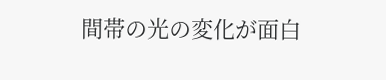間帯の光の変化が面白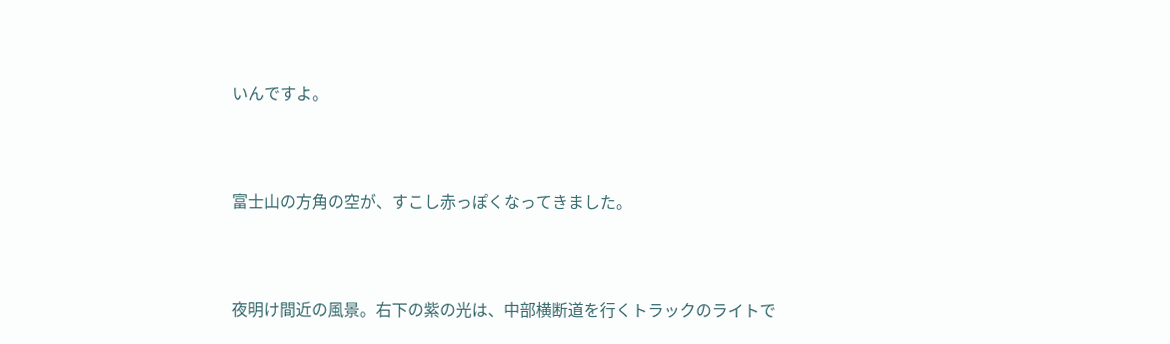いんですよ。



富士山の方角の空が、すこし赤っぽくなってきました。



夜明け間近の風景。右下の紫の光は、中部横断道を行くトラックのライトで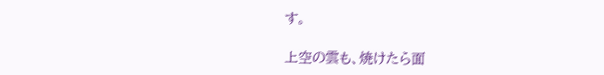す。

上空の雲も、焼けたら面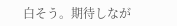白そう。期待しなが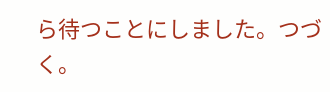ら待つことにしました。つづく。